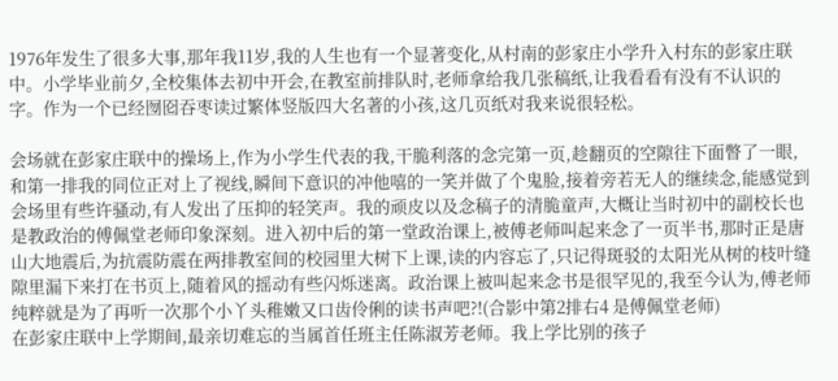1976年发生了很多大事,那年我11岁,我的人生也有一个显著变化,从村南的彭家庄小学升入村东的彭家庄联中。小学毕业前夕,全校集体去初中开会,在教室前排队时,老师拿给我几张稿纸,让我看看有没有不认识的字。作为一个已经囫囵吞枣读过繁体竖版四大名著的小孩,这几页纸对我来说很轻松。

会场就在彭家庄联中的操场上,作为小学生代表的我,干脆利落的念完第一页,趁翻页的空隙往下面瞥了一眼,和第一排我的同位正对上了视线,瞬间下意识的冲他嘻的一笑并做了个鬼脸,接着旁若无人的继续念,能感觉到会场里有些许骚动,有人发出了压抑的轻笑声。我的顽皮以及念稿子的清脆童声,大概让当时初中的副校长也是教政治的傅佩堂老师印象深刻。进入初中后的第一堂政治课上,被傅老师叫起来念了一页半书,那时正是唐山大地震后,为抗震防震在两排教室间的校园里大树下上课,读的内容忘了,只记得斑驳的太阳光从树的枝叶缝隙里漏下来打在书页上,随着风的摇动有些闪烁迷离。政治课上被叫起来念书是很罕见的,我至今认为,傅老师纯粹就是为了再听一次那个小丫头稚嫩又口齿伶俐的读书声吧?!(合影中第2排右4 是傅佩堂老师)
在彭家庄联中上学期间,最亲切难忘的当属首任班主任陈淑芳老师。我上学比别的孩子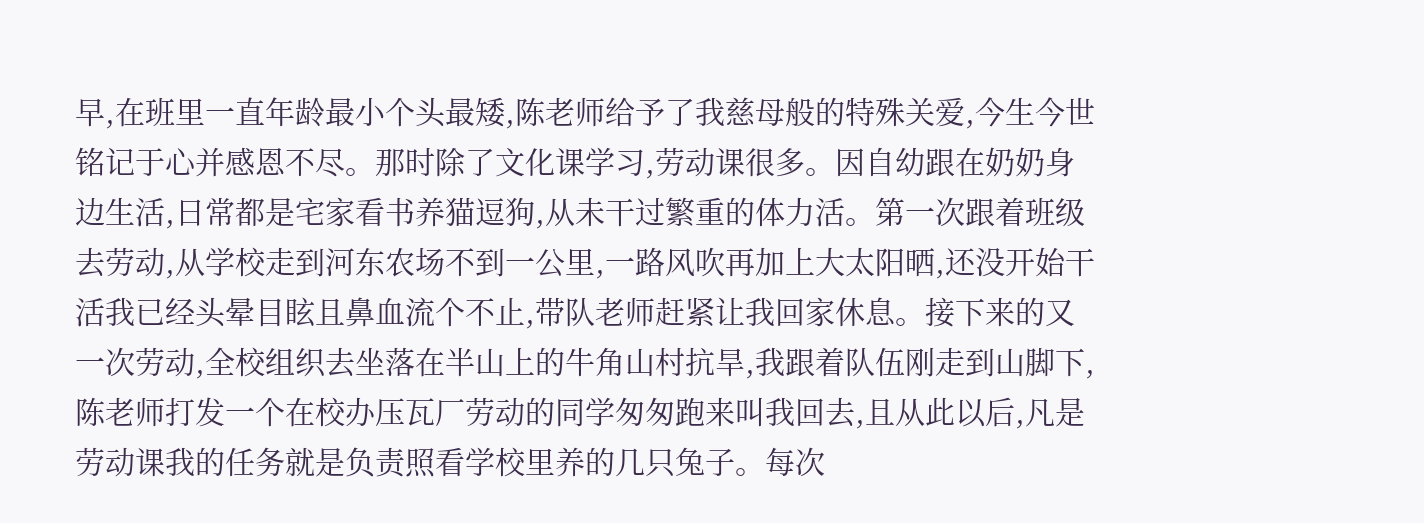早,在班里一直年龄最小个头最矮,陈老师给予了我慈母般的特殊关爱,今生今世铭记于心并感恩不尽。那时除了文化课学习,劳动课很多。因自幼跟在奶奶身边生活,日常都是宅家看书养猫逗狗,从未干过繁重的体力活。第一次跟着班级去劳动,从学校走到河东农场不到一公里,一路风吹再加上大太阳晒,还没开始干活我已经头晕目眩且鼻血流个不止,带队老师赶紧让我回家休息。接下来的又一次劳动,全校组织去坐落在半山上的牛角山村抗旱,我跟着队伍刚走到山脚下,陈老师打发一个在校办压瓦厂劳动的同学匆匆跑来叫我回去,且从此以后,凡是劳动课我的任务就是负责照看学校里养的几只兔子。每次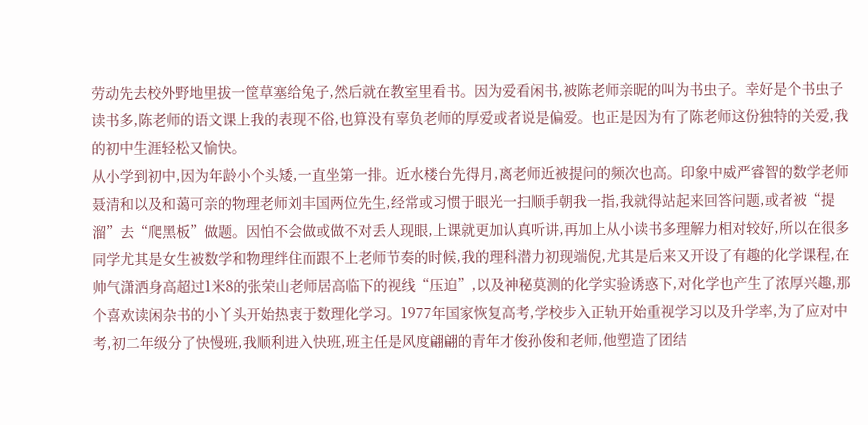劳动先去校外野地里拔一筐草塞给兔子,然后就在教室里看书。因为爱看闲书,被陈老师亲昵的叫为书虫子。幸好是个书虫子读书多,陈老师的语文课上我的表现不俗,也算没有辜负老师的厚爱或者说是偏爱。也正是因为有了陈老师这份独特的关爱,我的初中生涯轻松又愉快。
从小学到初中,因为年龄小个头矮,一直坐第一排。近水楼台先得月,离老师近被提问的频次也高。印象中威严睿智的数学老师聂清和以及和蔼可亲的物理老师刘丰国两位先生,经常或习惯于眼光一扫顺手朝我一指,我就得站起来回答问题,或者被“提溜”去“爬黑板”做题。因怕不会做或做不对丢人现眼,上课就更加认真听讲,再加上从小读书多理解力相对较好,所以在很多同学尤其是女生被数学和物理绊住而跟不上老师节奏的时候,我的理科潜力初现端倪,尤其是后来又开设了有趣的化学课程,在帅气潇洒身高超过1米8的张荣山老师居高临下的视线“压迫”,以及神秘莫测的化学实验诱惑下,对化学也产生了浓厚兴趣,那个喜欢读闲杂书的小丫头开始热衷于数理化学习。1977年国家恢复高考,学校步入正轨开始重视学习以及升学率,为了应对中考,初二年级分了快慢班,我顺利进入快班,班主任是风度翩翩的青年才俊孙俊和老师,他塑造了团结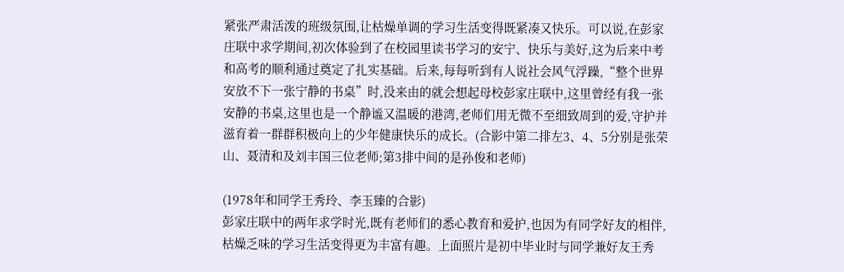紧张严肃活泼的班级氛围,让枯燥单调的学习生活变得既紧凑又快乐。可以说,在彭家庄联中求学期间,初次体验到了在校园里读书学习的安宁、快乐与美好,这为后来中考和高考的顺利通过奠定了扎实基础。后来,每每听到有人说社会风气浮躁,“整个世界安放不下一张宁静的书桌”时,没来由的就会想起母校彭家庄联中,这里曾经有我一张安静的书桌,这里也是一个静谧又温暖的港湾,老师们用无微不至细致周到的爱,守护并滋育着一群群积极向上的少年健康快乐的成长。(合影中第二排左3、4、5分别是张荣山、聂清和及刘丰国三位老师;第3排中间的是孙俊和老师)

(1978年和同学王秀玲、李玉臻的合影)
彭家庄联中的两年求学时光,既有老师们的悉心教育和爱护,也因为有同学好友的相伴,枯燥乏味的学习生活变得更为丰富有趣。上面照片是初中毕业时与同学兼好友王秀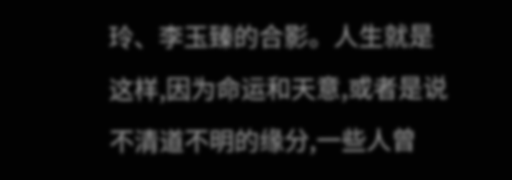玲、李玉臻的合影。人生就是这样,因为命运和天意,或者是说不清道不明的缘分,一些人曾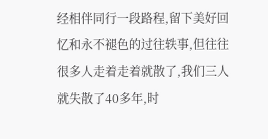经相伴同行一段路程,留下美好回忆和永不褪色的过往轶事,但往往很多人走着走着就散了,我们三人就失散了40多年,时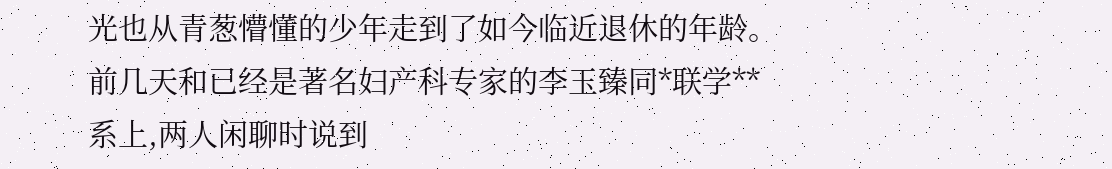光也从青葱懵懂的少年走到了如今临近退休的年龄。前几天和已经是著名妇产科专家的李玉臻同*联学**系上,两人闲聊时说到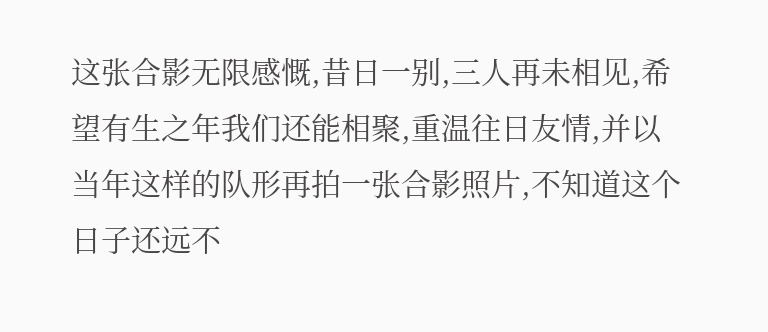这张合影无限感慨,昔日一别,三人再未相见,希望有生之年我们还能相聚,重温往日友情,并以当年这样的队形再拍一张合影照片,不知道这个日子还远不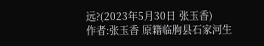远?(2023年5月30日 张玉香)
作者:张玉香 原籍临朐县石家河生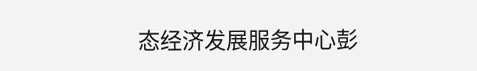态经济发展服务中心彭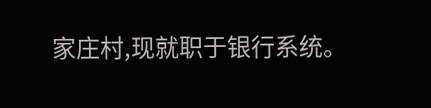家庄村,现就职于银行系统。